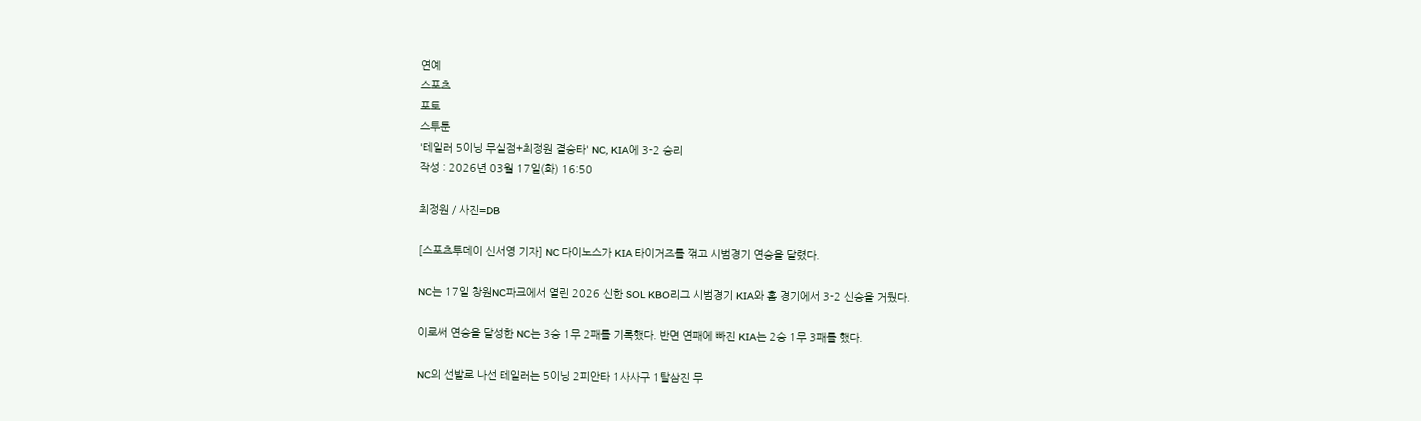연예
스포츠
포토
스투툰
'테일러 5이닝 무실점+최정원 결승타' NC, KIA에 3-2 승리
작성 : 2026년 03월 17일(화) 16:50

최정원 / 사진=DB

[스포츠투데이 신서영 기자] NC 다이노스가 KIA 타이거즈를 꺾고 시범경기 연승을 달렸다.

NC는 17일 창원NC파크에서 열린 2026 신한 SOL KBO리그 시범경기 KIA와 홈 경기에서 3-2 신승을 거뒀다.

이로써 연승을 달성한 NC는 3승 1무 2패를 기록했다. 반면 연패에 빠진 KIA는 2승 1무 3패를 했다.

NC의 선발로 나선 테일러는 5이닝 2피안타 1사사구 1탈삼진 무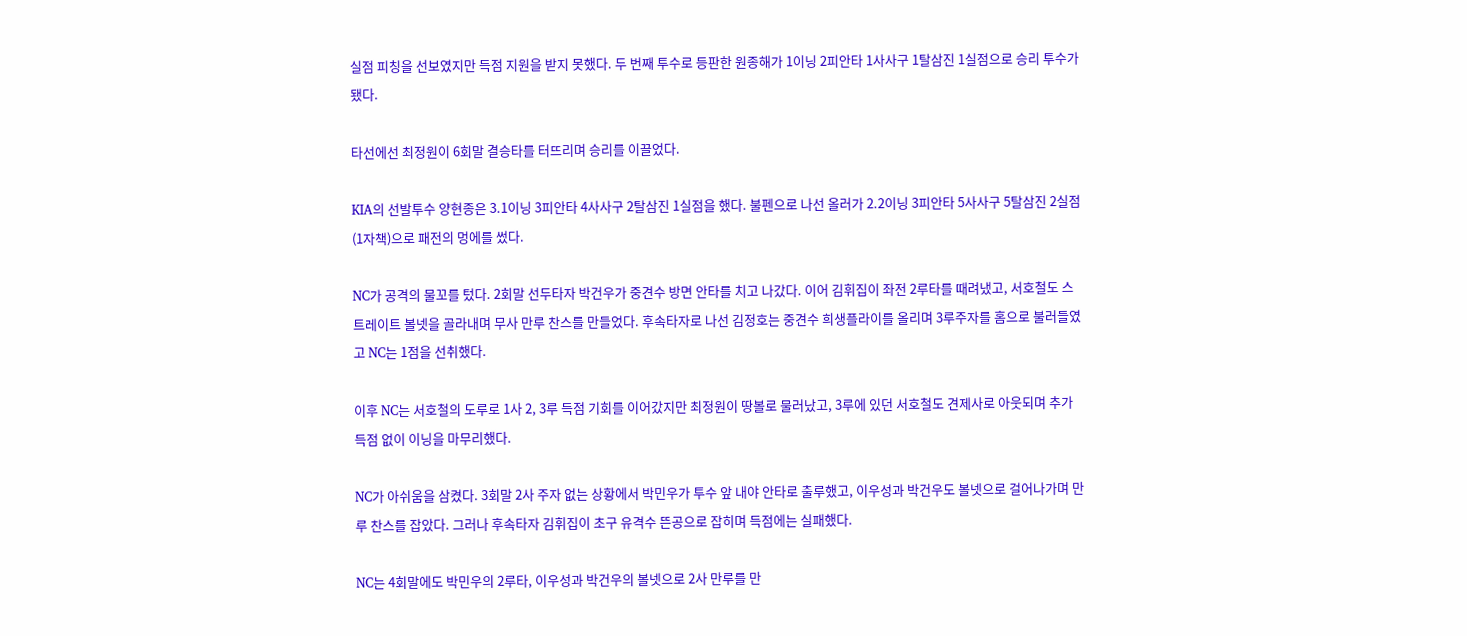실점 피칭을 선보였지만 득점 지원을 받지 못했다. 두 번째 투수로 등판한 원종해가 1이닝 2피안타 1사사구 1탈삼진 1실점으로 승리 투수가 됐다.

타선에선 최정원이 6회말 결승타를 터뜨리며 승리를 이끌었다.

KIA의 선발투수 양현종은 3.1이닝 3피안타 4사사구 2탈삼진 1실점을 했다. 불펜으로 나선 올러가 2.2이닝 3피안타 5사사구 5탈삼진 2실점(1자책)으로 패전의 멍에를 썼다.

NC가 공격의 물꼬를 텄다. 2회말 선두타자 박건우가 중견수 방면 안타를 치고 나갔다. 이어 김휘집이 좌전 2루타를 때려냈고, 서호철도 스트레이트 볼넷을 골라내며 무사 만루 찬스를 만들었다. 후속타자로 나선 김정호는 중견수 희생플라이를 올리며 3루주자를 홈으로 불러들였고 NC는 1점을 선취했다.

이후 NC는 서호철의 도루로 1사 2, 3루 득점 기회를 이어갔지만 최정원이 땅볼로 물러났고, 3루에 있던 서호철도 견제사로 아웃되며 추가 득점 없이 이닝을 마무리했다.

NC가 아쉬움을 삼켰다. 3회말 2사 주자 없는 상황에서 박민우가 투수 앞 내야 안타로 출루했고, 이우성과 박건우도 볼넷으로 걸어나가며 만루 찬스를 잡았다. 그러나 후속타자 김휘집이 초구 유격수 뜬공으로 잡히며 득점에는 실패했다.

NC는 4회말에도 박민우의 2루타, 이우성과 박건우의 볼넷으로 2사 만루를 만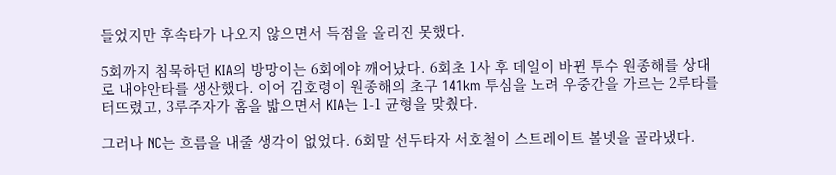들었지만 후속타가 나오지 않으면서 득점을 올리진 못했다.

5회까지 침묵하던 KIA의 방망이는 6회에야 깨어났다. 6회초 1사 후 데일이 바뀐 투수 원종해를 상대로 내야안타를 생산했다. 이어 김호령이 원종해의 초구 141km 투심을 노려 우중간을 가르는 2루타를 터뜨렸고, 3루주자가 홈을 밟으면서 KIA는 1-1 균형을 맞췄다.

그러나 NC는 흐름을 내줄 생각이 없었다. 6회말 선두타자 서호철이 스트레이트 볼넷을 골라냈다.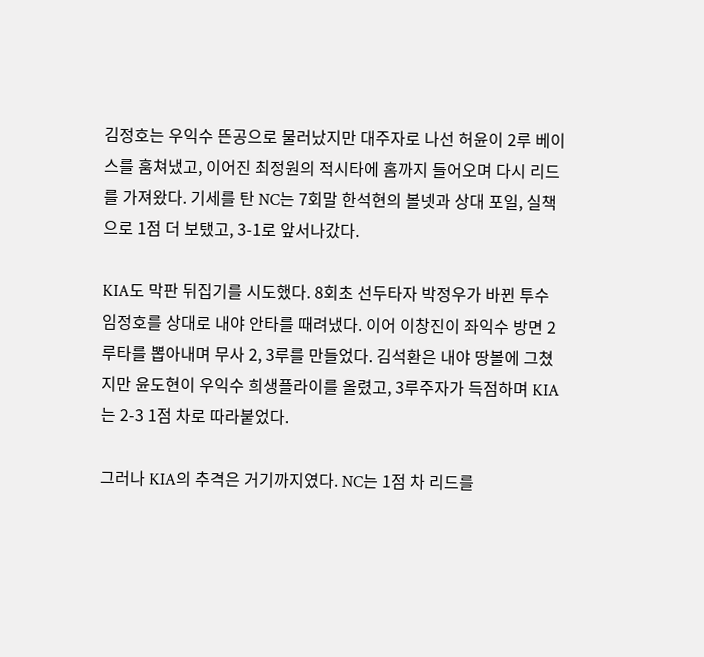김정호는 우익수 뜬공으로 물러났지만 대주자로 나선 허윤이 2루 베이스를 훔쳐냈고, 이어진 최정원의 적시타에 홈까지 들어오며 다시 리드를 가져왔다. 기세를 탄 NC는 7회말 한석현의 볼넷과 상대 포일, 실책으로 1점 더 보탰고, 3-1로 앞서나갔다.

KIA도 막판 뒤집기를 시도했다. 8회초 선두타자 박정우가 바뀐 투수 임정호를 상대로 내야 안타를 때려냈다. 이어 이창진이 좌익수 방면 2루타를 뽑아내며 무사 2, 3루를 만들었다. 김석환은 내야 땅볼에 그쳤지만 윤도현이 우익수 희생플라이를 올렸고, 3루주자가 득점하며 KIA는 2-3 1점 차로 따라붙었다.

그러나 KIA의 추격은 거기까지였다. NC는 1점 차 리드를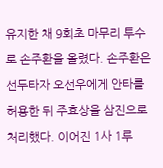유지한 채 9회초 마무리 투수로 손주환을 올렸다. 손주환은 선두타자 오선우에게 안타를 허용한 뒤 주효상을 삼진으로 처리했다. 이어진 1사 1루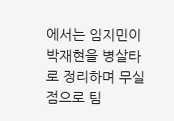에서는 임지민이 박재현을 병살타로 정리하며 무실점으로 팀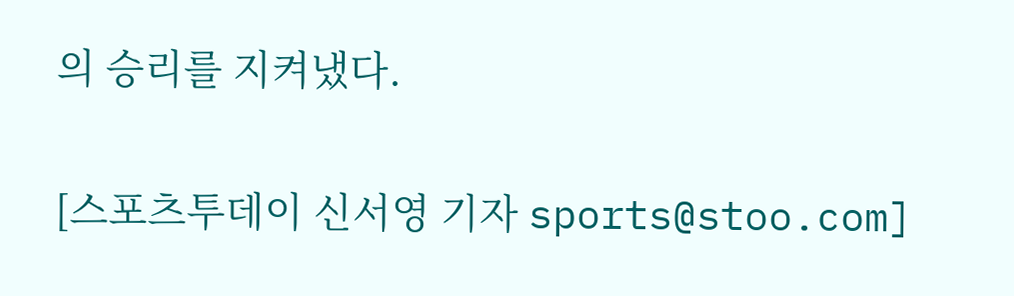의 승리를 지켜냈다.

[스포츠투데이 신서영 기자 sports@stoo.com]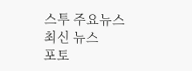스투 주요뉴스
최신 뉴스
포토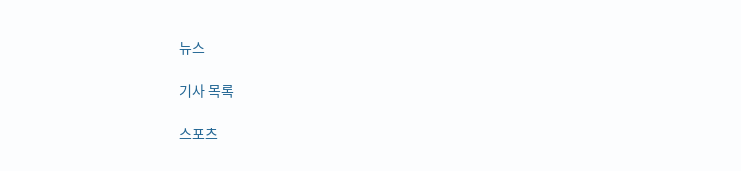뉴스

기사 목록

스포츠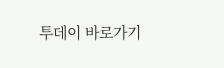투데이 바로가기